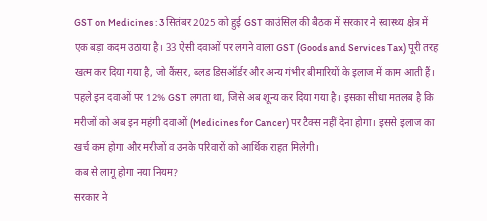GST on Medicines : 3 सितंबर 2025 को हुई GST काउंसिल की बैठक में सरकार ने स्वास्थ्य क्षेत्र में एक बड़ा कदम उठाया है। 33 ऐसी दवाओं पर लगने वाला GST (Goods and Services Tax) पूरी तरह खत्म कर दिया गया है, जो कैंसर, ब्लड डिसऑर्डर और अन्य गंभीर बीमारियों के इलाज में काम आती हैं।
पहले इन दवाओं पर 12% GST लगता था, जिसे अब शून्य कर दिया गया है। इसका सीधा मतलब है कि मरीजों को अब इन महंगी दवाओं (Medicines for Cancer) पर टैक्स नहीं देना होगा। इससे इलाज का खर्च कम होगा और मरीजों व उनके परिवारों को आर्थिक राहत मिलेगी।
कब से लागू होगा नया नियम?
सरकार ने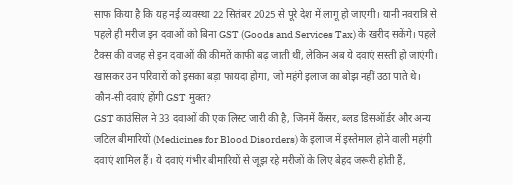साफ किया है कि यह नई व्यवस्था 22 सितंबर 2025 से पूरे देश में लागू हो जाएगी। यानी नवरात्रि से पहले ही मरीज इन दवाओं को बिना GST (Goods and Services Tax) के खरीद सकेंगे। पहले टैक्स की वजह से इन दवाओं की कीमतें काफी बढ़ जाती थीं, लेकिन अब ये दवाएं सस्ती हो जाएंगी। खासकर उन परिवारों को इसका बड़ा फायदा होगा, जो महंगे इलाज का बोझ नहीं उठा पाते थे।
कौन-सी दवाएं होंगी GST मुक्त?
GST काउंसिल ने 33 दवाओं की एक लिस्ट जारी की है, जिनमें कैंसर, ब्लड डिसऑर्डर और अन्य जटिल बीमारियों (Medicines for Blood Disorders) के इलाज में इस्तेमाल होने वाली महंगी दवाएं शामिल हैं। ये दवाएं गंभीर बीमारियों से जूझ रहे मरीजों के लिए बेहद जरूरी होती हैं,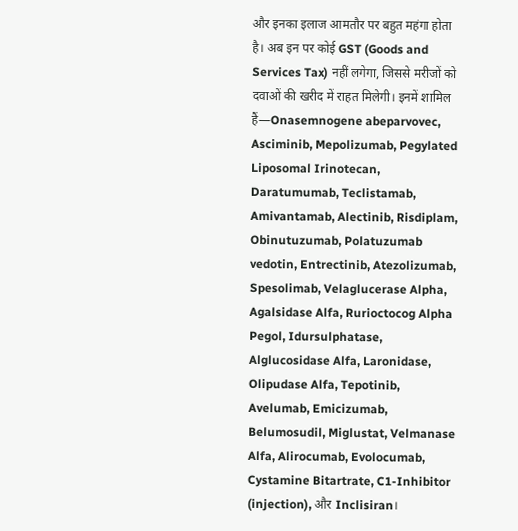और इनका इलाज आमतौर पर बहुत महंगा होता है। अब इन पर कोई GST (Goods and Services Tax) नहीं लगेगा, जिससे मरीजों को दवाओं की खरीद में राहत मिलेगी। इनमें शामिल हैं—Onasemnogene abeparvovec, Asciminib, Mepolizumab, Pegylated Liposomal Irinotecan, Daratumumab, Teclistamab, Amivantamab, Alectinib, Risdiplam, Obinutuzumab, Polatuzumab vedotin, Entrectinib, Atezolizumab, Spesolimab, Velaglucerase Alpha, Agalsidase Alfa, Rurioctocog Alpha Pegol, Idursulphatase, Alglucosidase Alfa, Laronidase, Olipudase Alfa, Tepotinib, Avelumab, Emicizumab, Belumosudil, Miglustat, Velmanase Alfa, Alirocumab, Evolocumab, Cystamine Bitartrate, C1-Inhibitor (injection), और Inclisiran।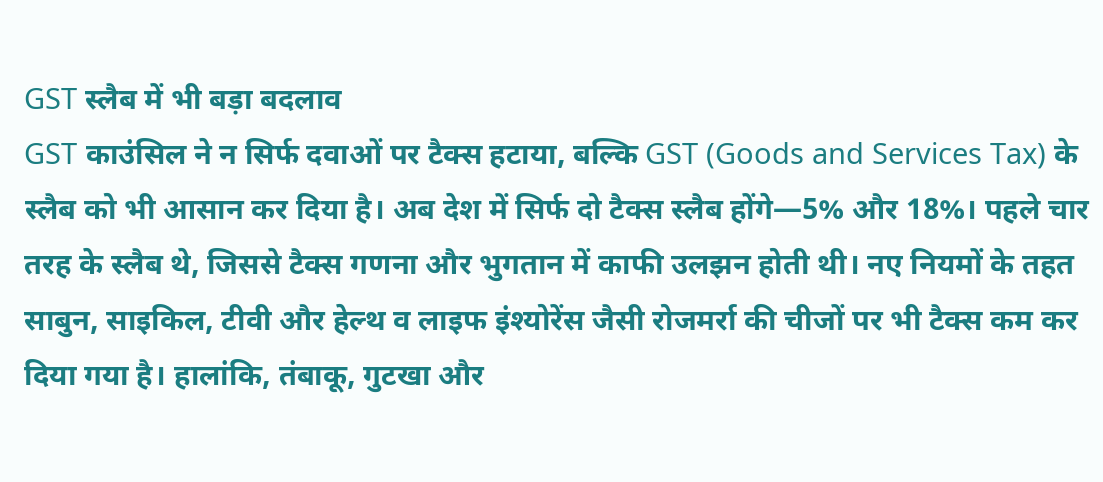GST स्लैब में भी बड़ा बदलाव
GST काउंसिल ने न सिर्फ दवाओं पर टैक्स हटाया, बल्कि GST (Goods and Services Tax) के स्लैब को भी आसान कर दिया है। अब देश में सिर्फ दो टैक्स स्लैब होंगे—5% और 18%। पहले चार तरह के स्लैब थे, जिससे टैक्स गणना और भुगतान में काफी उलझन होती थी। नए नियमों के तहत साबुन, साइकिल, टीवी और हेल्थ व लाइफ इंश्योरेंस जैसी रोजमर्रा की चीजों पर भी टैक्स कम कर दिया गया है। हालांकि, तंबाकू, गुटखा और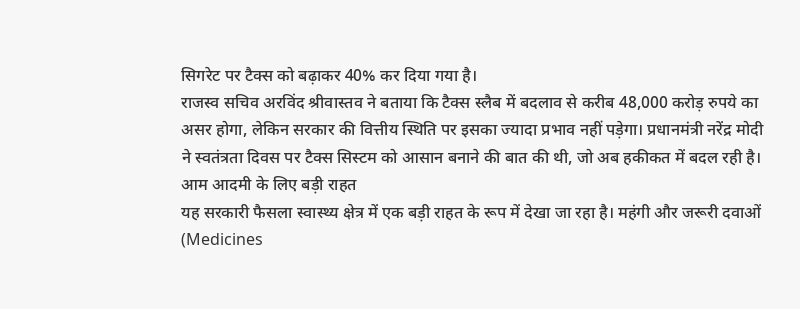सिगरेट पर टैक्स को बढ़ाकर 40% कर दिया गया है।
राजस्व सचिव अरविंद श्रीवास्तव ने बताया कि टैक्स स्लैब में बदलाव से करीब 48,000 करोड़ रुपये का असर होगा, लेकिन सरकार की वित्तीय स्थिति पर इसका ज्यादा प्रभाव नहीं पड़ेगा। प्रधानमंत्री नरेंद्र मोदी ने स्वतंत्रता दिवस पर टैक्स सिस्टम को आसान बनाने की बात की थी, जो अब हकीकत में बदल रही है।
आम आदमी के लिए बड़ी राहत
यह सरकारी फैसला स्वास्थ्य क्षेत्र में एक बड़ी राहत के रूप में देखा जा रहा है। महंगी और जरूरी दवाओं (Medicines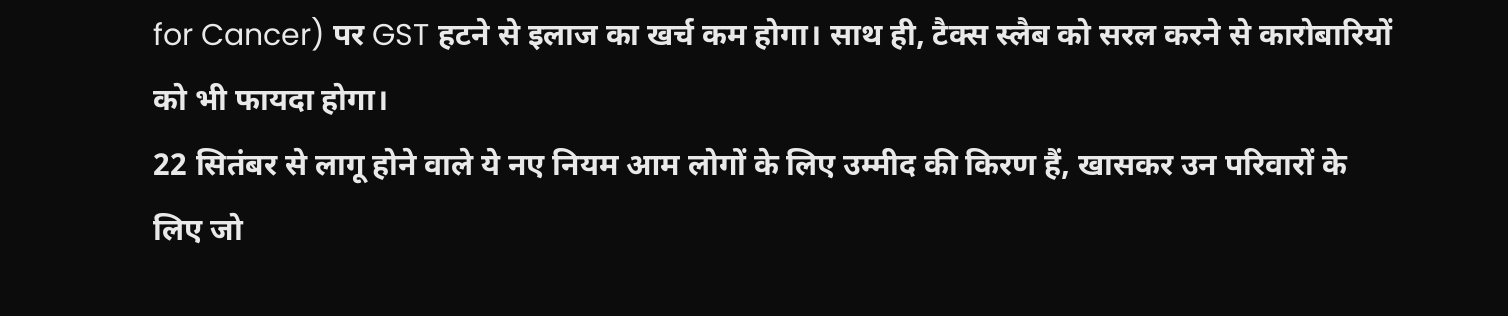for Cancer) पर GST हटने से इलाज का खर्च कम होगा। साथ ही, टैक्स स्लैब को सरल करने से कारोबारियों को भी फायदा होगा।
22 सितंबर से लागू होने वाले ये नए नियम आम लोगों के लिए उम्मीद की किरण हैं, खासकर उन परिवारों के लिए जो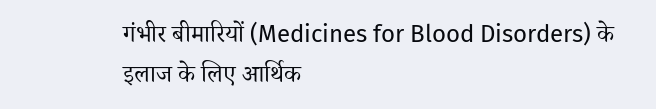गंभीर बीमारियों (Medicines for Blood Disorders) के इलाज के लिए आर्थिक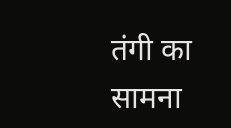तंगी का सामना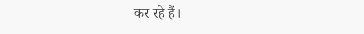कर रहे हैं।